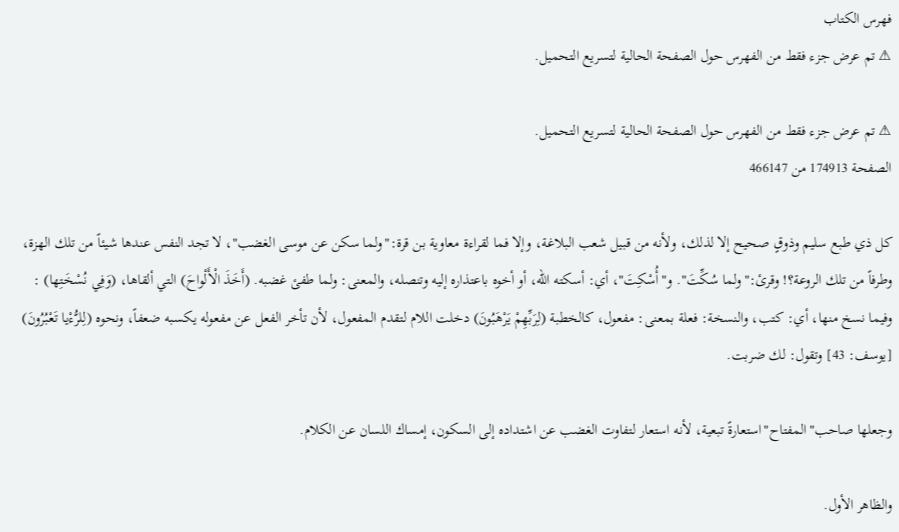فهرس الكتاب
⚠ تم عرض جزء فقط من الفهرس حول الصفحة الحالية لتسريع التحميل.

⚠ تم عرض جزء فقط من الفهرس حول الصفحة الحالية لتسريع التحميل.
الصفحة 174913 من 466147

كل ذي طبع سليم وذوقٍ صحيح إلا لذلك، ولأنه من قبيل شعب البلاغة، وإلا فما لقراءة معاوية بن قرة:"ولما سكن عن موسى الغضب"، لا تجد النفس عندها شيئاً من تلك الهزة، وطرفاً من تلك الروعة؟! وقرئ:"ولما سُكِّتَ". و"أُسْكِتَ"، أي: أسكته الله، أو أخوه باعتذاره إليه وتنصله، والمعنى: ولما طفئ غضبه. (أَخَذَ الْأَلْواحَ) التي ألقاها، (وَفِي نُسْخَتِها) : وفيما نسخ منها، أي: كتب، والنسخة: فعلة بمعنى: مفعول، كالخطبة (لِرَبِّهِمْ يَرْهَبُونَ) دخلت اللام لتقدم المفعول، لأن تأخر الفعل عن مفعوله يكسبه ضعفاً، ونحوه (لِلرُّءْيا تَعْبُرُونَ) [يوسف: 43] وتقول: لك ضربت.

وجعلها صاحب"المفتاح"استعارةً تبعية، لأنه استعار لتفاوت الغضب عن اشتداده إلى السكون، إمساك اللسان عن الكلام.

والظاهر الأول.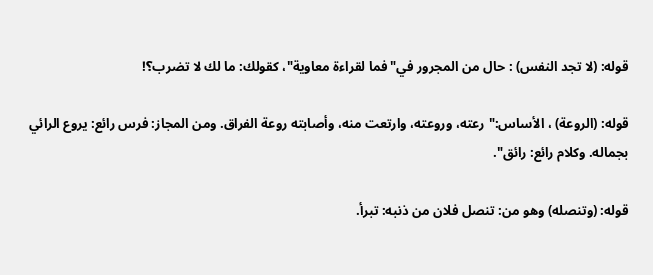قوله: (لا تجد النفس) : حال من المجرور في"فما لقراءة معاوية"، كقولك: ما لك لا تضرب؟!

قوله: (الروعة) ، الأساس:"رعته، وروعته، وارتعت منه، وأصابته روعة الفراق. ومن المجاز: فرس رائع: يروع الرائي بجماله. وكلام رائع: رائق".

قوله: (وتنصله) وهو من: تنصل فلان من ذنبه: تبرأ.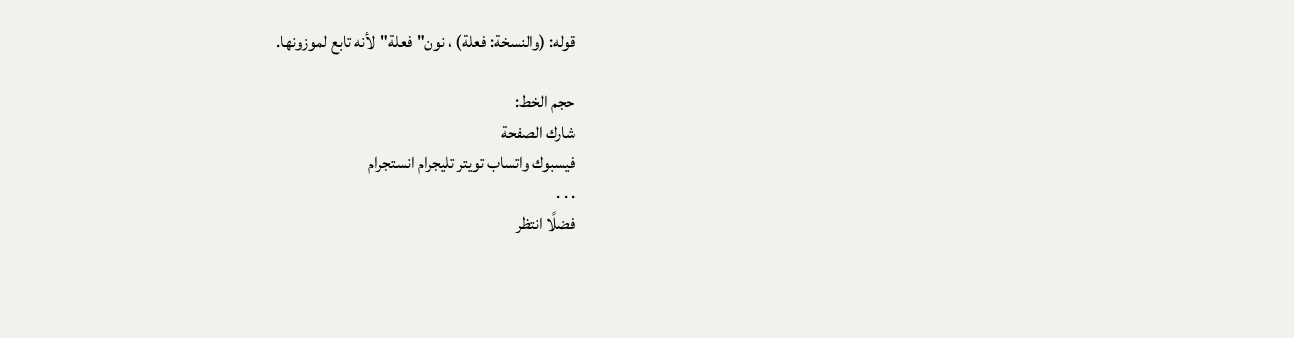قوله: (والنسخة: فعلة) ، نون"فعلة"لأنه تابع لموزونها.

حجم الخط:
شارك الصفحة
فيسبوك واتساب تويتر تليجرام انستجرام
. . .
فضلًا انتظر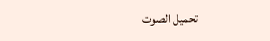تحميل الصوت